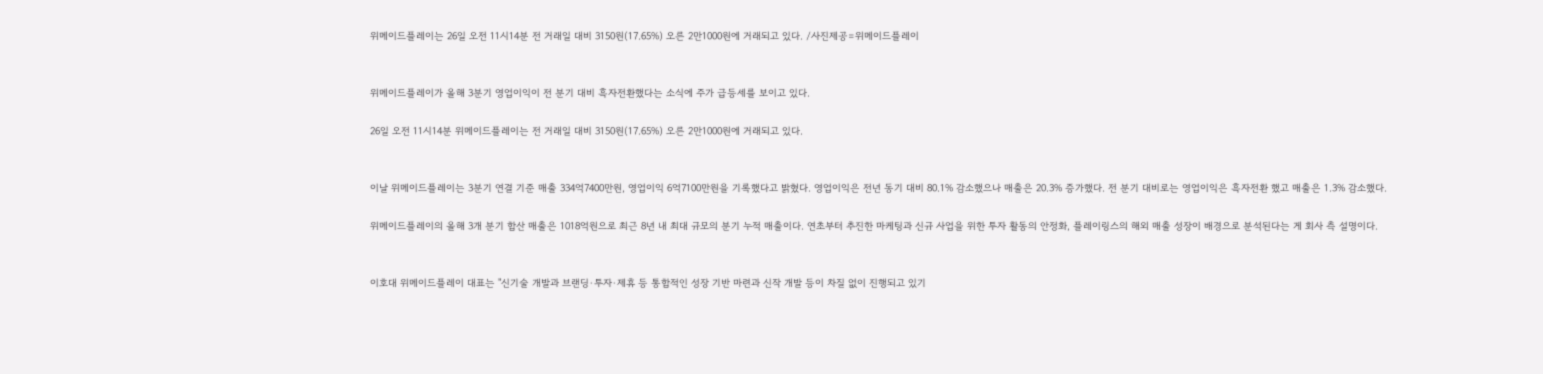위메이드플레이는 26일 오전 11시14분 전 거래일 대비 3150원(17.65%) 오른 2만1000원에 거래되고 있다. /사진제공=위메이드플레이


위메이드플레이가 올해 3분기 영업이익이 전 분기 대비 흑자전환했다는 소식에 주가 급등세를 보이고 있다.

26일 오전 11시14분 위메이드플레이는 전 거래일 대비 3150원(17.65%) 오른 2만1000원에 거래되고 있다.


이날 위메이드플레이는 3분기 연결 기준 매출 334억7400만원, 영업이익 6억7100만원을 기록했다고 밝혔다. 영업이익은 전년 동기 대비 80.1% 감소했으나 매출은 20.3% 증가했다. 전 분기 대비로는 영업이익은 흑자전환 했고 매출은 1.3% 감소했다.

위메이드플레이의 올해 3개 분기 합산 매출은 1018억원으로 최근 8년 내 최대 규모의 분기 누적 매출이다. 연초부터 추진한 마케팅과 신규 사업을 위한 투자 활동의 안정화, 플레이링스의 해외 매출 성장이 배경으로 분석된다는 게 회사 측 설명이다.


이호대 위메이드플레이 대표는 "신기술 개발과 브랜딩·투자·제휴 등 통합적인 성장 기반 마련과 신작 개발 등이 차질 없이 진행되고 있기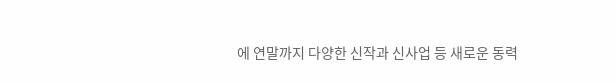에 연말까지 다양한 신작과 신사업 등 새로운 동력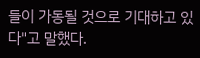들이 가동될 것으로 기대하고 있다"고 말했다.